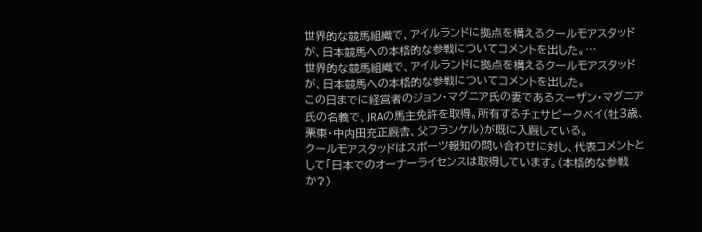世界的な競馬組織で、アイルランドに拠点を構えるクールモアスタッドが、日本競馬への本格的な参戦についてコメントを出した。…
世界的な競馬組織で、アイルランドに拠点を構えるクールモアスタッドが、日本競馬への本格的な参戦についてコメントを出した。
この日までに経営者のジョン・マグニア氏の妻であるスーザン・マグニア氏の名義で、JRAの馬主免許を取得。所有するチェサピークベイ(牡3歳、栗東・中内田充正厩舎、父フランケル)が既に入厩している。
クールモアスタッドはスポーツ報知の問い合わせに対し、代表コメントとして「日本でのオーナーライセンスは取得しています。(本格的な参戦か?)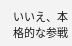いいえ、本格的な参戦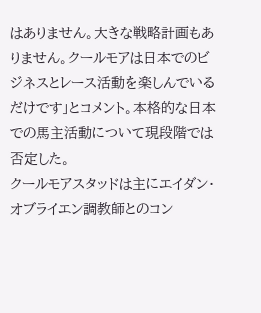はありません。大きな戦略計画もありません。クールモアは日本でのビジネスとレース活動を楽しんでいるだけです」とコメント。本格的な日本での馬主活動について現段階では否定した。
クールモアスタッドは主にエイダン・オブライエン調教師とのコン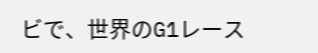ビで、世界のG1レース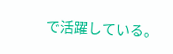で活躍している。